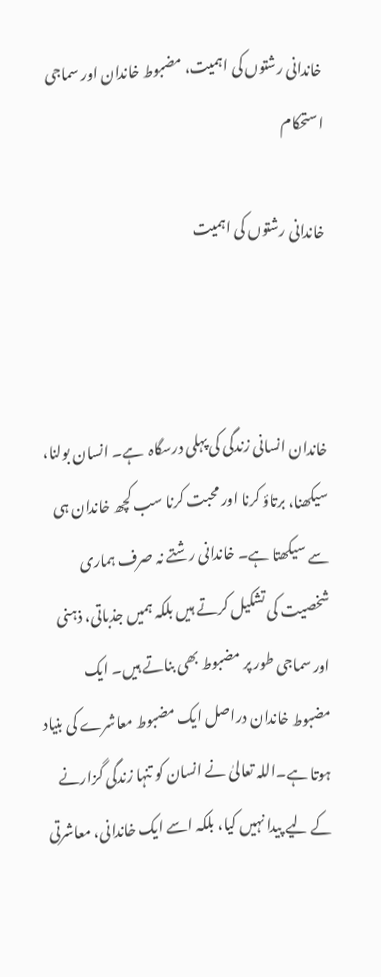خاندانی رشتوں کی اہمیت، مضبوط خاندان اور سماجی استحکام

خاندانی رشتوں کی اہمیت



خاندان انسانی زندگی کی پہلی درسگاہ  ہے۔ انسان بولنا، سیکھنا، برتاؤ کرنا اور محبت کرنا سب کچھ خاندان ہی سے سیکھتا ہے۔ خاندانی رشتے نہ صرف ہماری شخصیت کی تشکیل کرتے ہیں بلکہ ہمیں جذباتی، ذہنی اور سماجی طور پر مضبوط بھی بناتے ہیں۔ ایک مضبوط خاندان دراصل ایک مضبوط معاشرے کی بنیاد ہوتا ہے۔اللہ تعالیٰ نے انسان کو تنہا زندگی گزارنے کے لیے پیدا نہیں کیا، بلکہ اسے ایک خاندانی، معاشرتی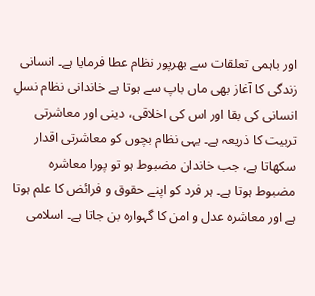اور باہمی تعلقات سے بھرپور نظام عطا فرمایا ہے۔ انسانی زندگی کا آغاز بھی ماں باپ سے ہوتا ہے خاندانی نظام نسلِ انسانی کی بقا اور اس کی اخلاقی، دینی اور معاشرتی تربیت کا ذریعہ ہے۔ یہی نظام بچوں کو معاشرتی اقدار سکھاتا ہے، جب خاندان مضبوط ہو تو پورا معاشرہ مضبوط ہوتا ہے۔ ہر فرد کو اپنے حقوق و فرائض کا علم ہوتا ہے اور معاشرہ عدل و امن کا گہوارہ بن جاتا ہے۔ اسلامی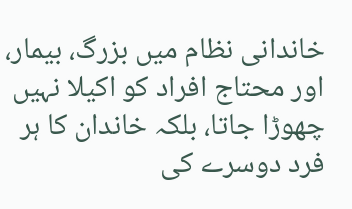خاندانی نظام میں بزرگ، بیمار، اور محتاج افراد کو اکیلا نہیں چھوڑا جاتا، بلکہ خاندان کا ہر فرد دوسرے کی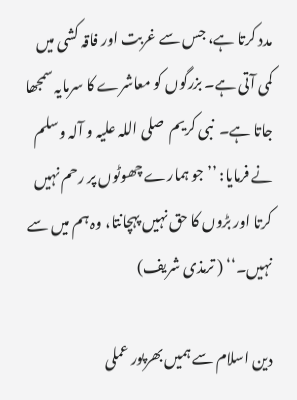مدد کرتا ہے، جس سے غربت اور فاقہ کشی میں کمی آتی ہے۔ بزرگوں کو معاشرے کا سرمایہ سمجھا جاتا ہے۔  نبی کریم  صلی اللہ علیہ و آلہ وسلم  نے فرمایا: ’’جو ہمارے چھوٹوں پر رحم نہیں کرتا اور بڑوں کا حق نہیں پہچانتا، وہ ہم میں سے نہیں۔‘‘ ( ترمذی شریف)

دین اسلام سے ہمیں بھرپور عملی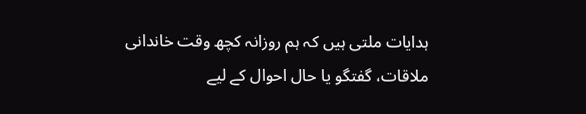ہدایات ملتی ہیں کہ ہم روزانہ کچھ وقت خاندانی ملاقات، گفتگو یا حال احوال کے لیے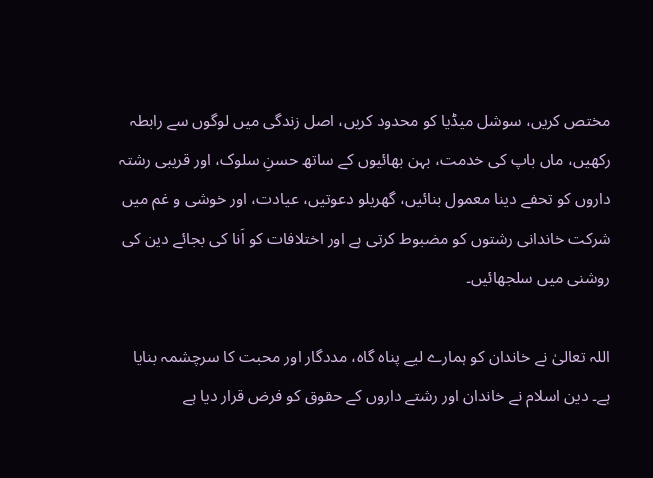مختص کریں، سوشل میڈیا کو محدود کریں، اصل زندگی میں لوگوں سے رابطہ رکھیں، ماں باپ کی خدمت، بہن بھائیوں کے ساتھ حسنِ سلوک، اور قریبی رشتہ داروں کو تحفے دینا معمول بنائیں، گھریلو دعوتیں، عیادت، اور خوشی و غم میں شرکت خاندانی رشتوں کو مضبوط کرتی ہے اور اختلافات کو اَنا کی بجائے دین کی روشنی میں سلجھائیں۔

اللہ تعالیٰ نے خاندان کو ہمارے لیے پناہ گاہ، مددگار اور محبت کا سرچشمہ بنایا ہے۔ دین اسلام نے خاندان اور رشتے داروں کے حقوق کو فرض قرار دیا ہے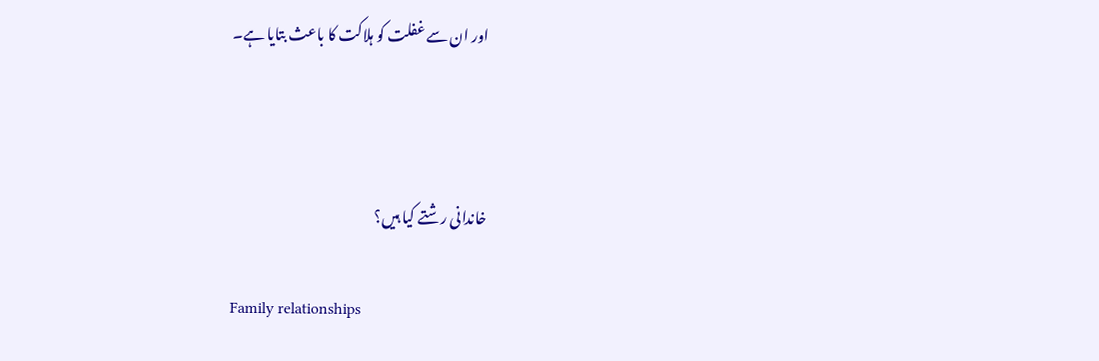اور ان سے غفلت کو ہلاکت کا باعث بتایا ہے۔



خاندانی رشتے کیا ہیں؟

Family relationships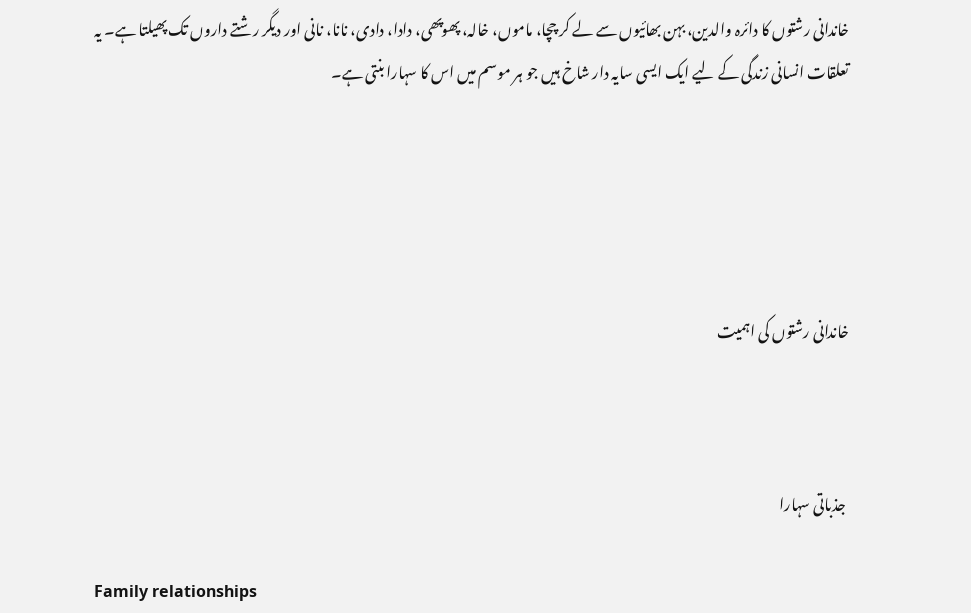خاندانی رشتوں کا دائرہ والدین، بہن بھائیوں سے لے کر چچا، ماموں، خالہ، پھوپھی، دادا، دادی، نانا، نانی اور دیگر رشتے داروں تک پھیلتا ہے۔ یہ تعلقات انسانی زندگی کے لیے ایک ایسی سایہ دار شاخ ہیں جو ہر موسم میں اس کا سہارا بنتی ہے۔





خاندانی رشتوں کی اہمیت



 جذباتی سہارا

Family relationships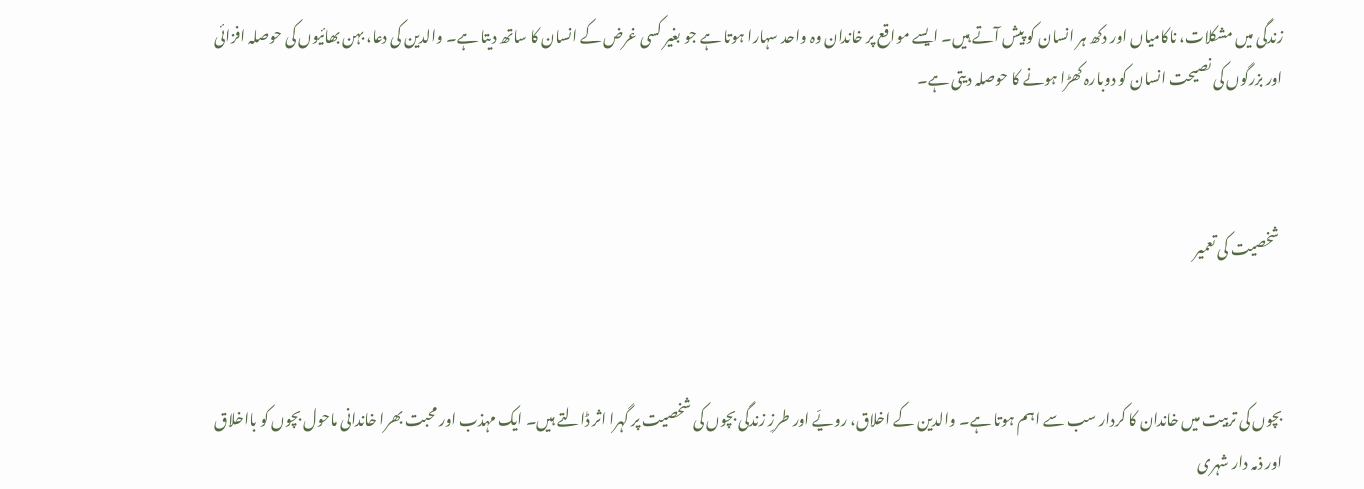زندگی میں مشکلات، ناکامیاں اور دکھ ہر انسان کو پیش آتے ہیں۔ ایسے مواقع پر خاندان وہ واحد سہارا ہوتا ہے جو بغیر کسی غرض کے انسان کا ساتھ دیتا ہے۔ والدین کی دعا، بہن بھائیوں کی حوصلہ افزائی اور بزرگوں کی نصیحت انسان کو دوبارہ کھڑا ہونے کا حوصلہ دیتی ہے۔



 شخصیت کی تعمیر



بچوں کی تربیت میں خاندان کا کردار سب سے اہم ہوتا ہے۔ والدین کے اخلاق، رویّے اور طرزِ زندگی بچوں کی شخصیت پر گہرا اثر ڈالتے ہیں۔ ایک مہذب اور محبت بھرا خاندانی ماحول بچوں کو بااخلاق اور ذمہ دار شہری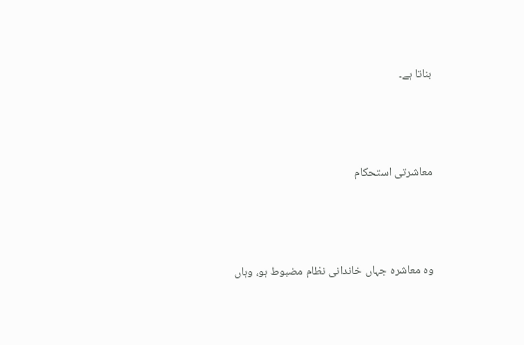بناتا ہے۔



معاشرتی استحکام



وہ معاشرہ جہاں خاندانی نظام مضبوط ہو، وہاں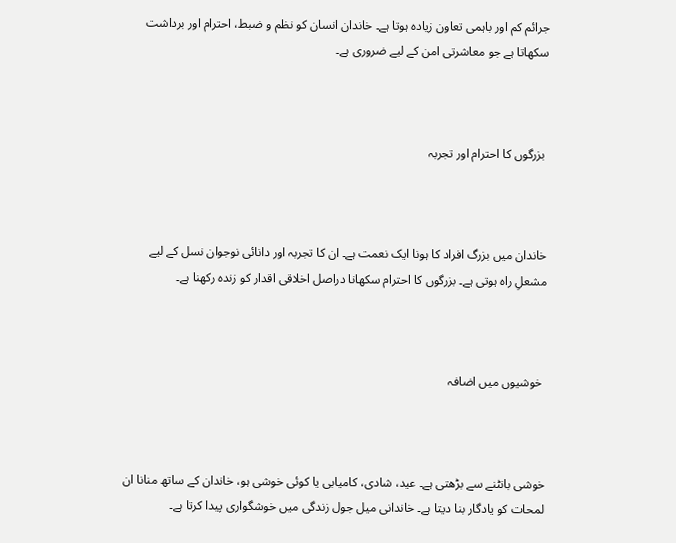جرائم کم اور باہمی تعاون زیادہ ہوتا ہے۔ خاندان انسان کو نظم و ضبط، احترام اور برداشت سکھاتا ہے جو معاشرتی امن کے لیے ضروری ہے۔



 بزرگوں کا احترام اور تجربہ



خاندان میں بزرگ افراد کا ہونا ایک نعمت ہے۔ ان کا تجربہ اور دانائی نوجوان نسل کے لیے مشعلِ راہ ہوتی ہے۔ بزرگوں کا احترام سکھانا دراصل اخلاقی اقدار کو زندہ رکھنا ہے۔



 خوشیوں میں اضافہ



خوشی بانٹنے سے بڑھتی ہے۔ عید، شادی، کامیابی یا کوئی خوشی ہو، خاندان کے ساتھ منانا ان لمحات کو یادگار بنا دیتا ہے۔ خاندانی میل جول زندگی میں خوشگواری پیدا کرتا ہے۔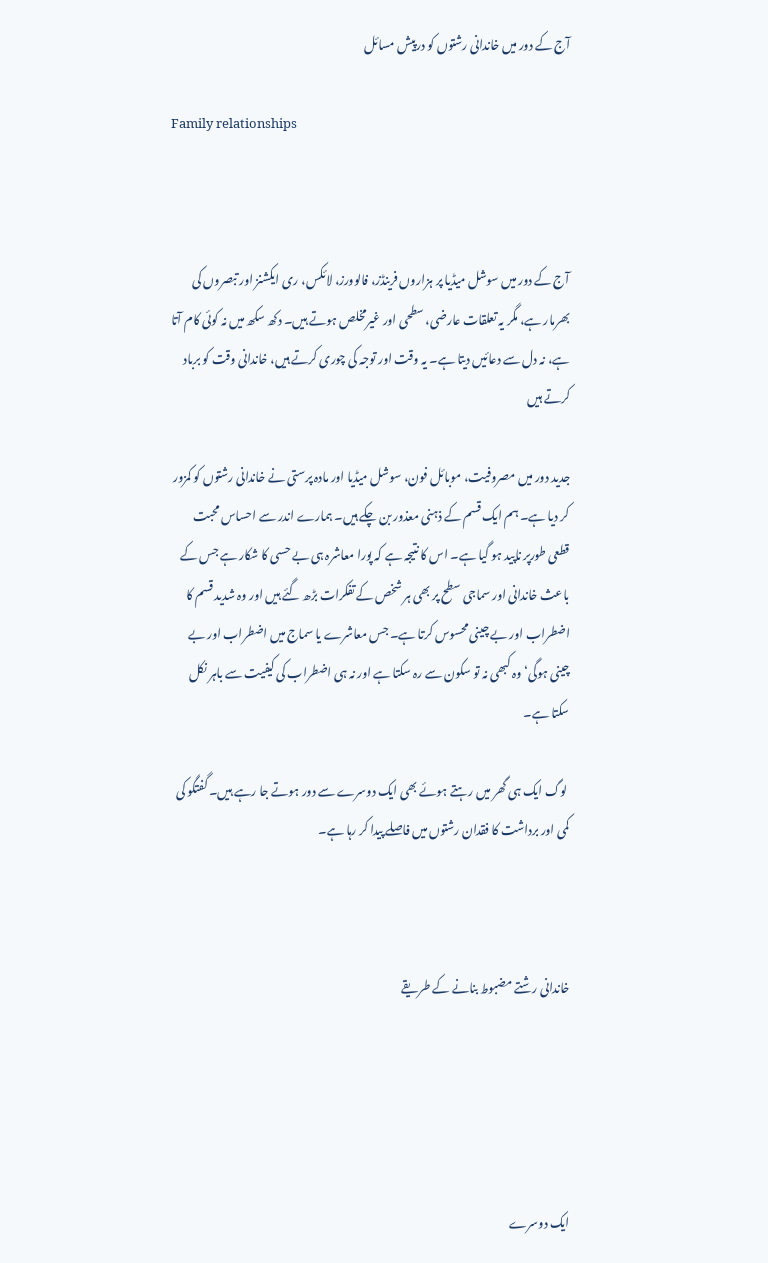آج کے دور میں خاندانی رشتوں کو درپیش مسائل

Family relationships



آج کے دور میں سوشل میڈیا پر ہزاروں فرینڈز، فالوورز، لائکس، ری ایکشنز اور تبصروں کی بھرمار ہے، مگر یہ تعلقات عارضی، سطحی اور غیرمخلص ہوتے ہیں۔ دکھ سکھ میں نہ کوئی کام آتا ہے، نہ دل سے دعائیں دیتا ہے۔ یہ وقت اور توجہ کی چوری کرتے ہیں، خاندانی وقت کو برباد کرتے ہیں

جدید دور میں مصروفیت، موبائل فون، سوشل میڈیا اور مادہ پرستی نے خاندانی رشتوں کو کمزور کر دیا ہے۔ ہم ایک قسم کے ذہنی معذور بن چکے ہیں۔ ہمارے اندر سے احساس محبت قطعی طورپر ناپید ہو گیا ہے۔ اس کا نتیجہ ہے کہ پورا معاشرہ ہی بے حسی کا شکار ہے جس کے باعث خاندانی اور سماجی سطح پر بھی ہر شخص کے تفکرات بڑھ گئے ہیں اور وہ شدید قسم کا اضطراب اور بے چینی محسوس کرتا ہے۔ جس معاشرے یا سماج میں اضطراب اور بے چینی ہوگی‘ وہ کبھی نہ تو سکون سے رہ سکتا ہے اور نہ ہی اضطراب کی کیفیت سے باہر نکل سکتا ہے۔

 لوگ ایک ہی گھر میں رہتے ہوئے بھی ایک دوسرے سے دور ہوتے جا رہے ہیں۔ گفتگو کی کمی اور برداشت کا فقدان رشتوں میں فاصلے پیدا کر رہا ہے۔



خاندانی رشتے مضبوط بنانے کے طریقے





ایک دوسرے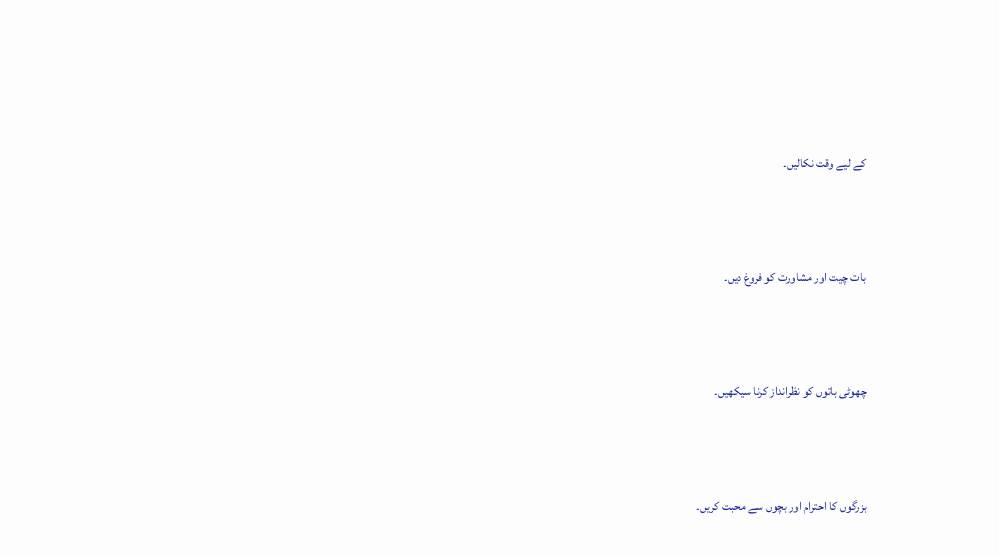کے لیے وقت نکالیں۔



بات چیت اور مشاورت کو فروغ دیں۔



چھوٹی باتوں کو نظرانداز کرنا سیکھیں۔



بزرگوں کا احترام اور بچوں سے محبت کریں۔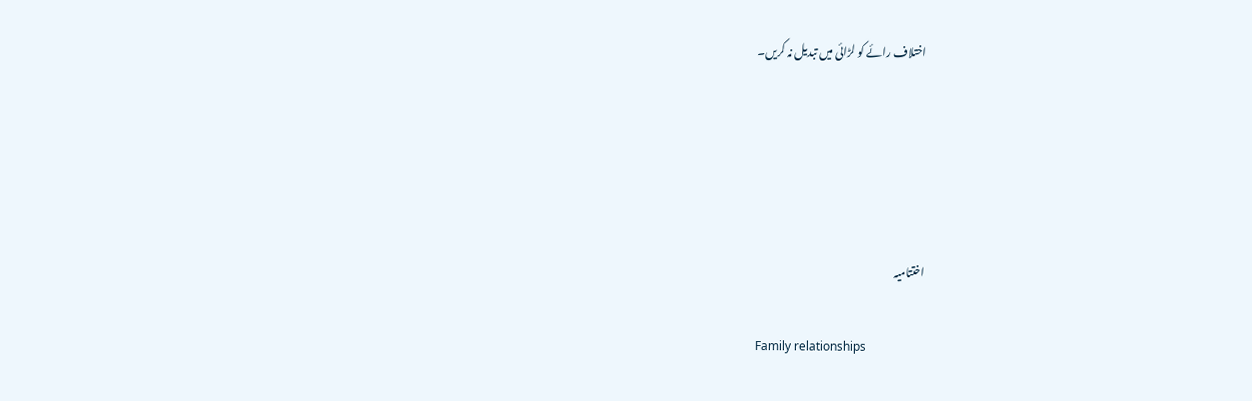اختلاف رائے کو لڑائی میں تبدیل نہ کریں۔





اختتامیہ

Family relationships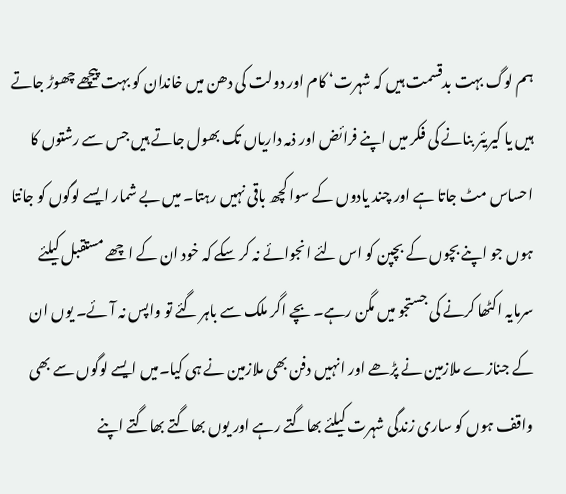ہم لوگ بہت بدقسمت ہیں کہ شہرت‘ کام اور دولت کی دھن میں خاندان کو بہت پیچھے چھوڑ جاتے ہیں یا کیریئر بنانے کی فکر میں اپنے فرائض اور ذمہ داریاں تک بھول جاتے ہیں جس سے رشتوں کا احساس مٹ جاتا ہے اور چند یادوں کے سوا کچھ باقی نہیں رہتا۔ میں بے شمار ایسے لوگوں کو جانتا ہوں جو اپنے بچوں کے بچپن کو اس لئے انجوائے نہ کر سکے کہ خود ان کے اچھے مستقبل کیلئے سرمایہ اکٹھا کرنے کی جستجو میں مگن رہے۔ بچے اگر ملک سے باہر گئے تو واپس نہ آئے۔ یوں ان کے جنازے ملازمین نے پڑھے اور انہیں دفن بھی ملازمین نے ہی کیا۔میں ایسے لوگوں سے بھی واقف ہوں کو ساری زندگی شہرت کیلئے بھاگتے رہے اور یوں بھاگتے بھاگتے اپنے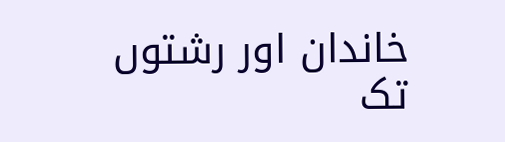خاندان اور رشتوں تک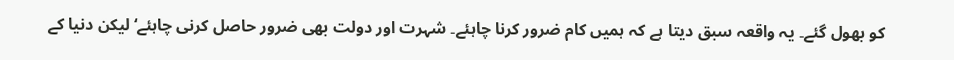کو بھول گئے۔ یہ واقعہ سبق دیتا ہے کہ ہمیں کام ضرور کرنا چاہئے۔ شہرت اور دولت بھی ضرور حاصل کرنی چاہئے‘ لیکن دنیا کے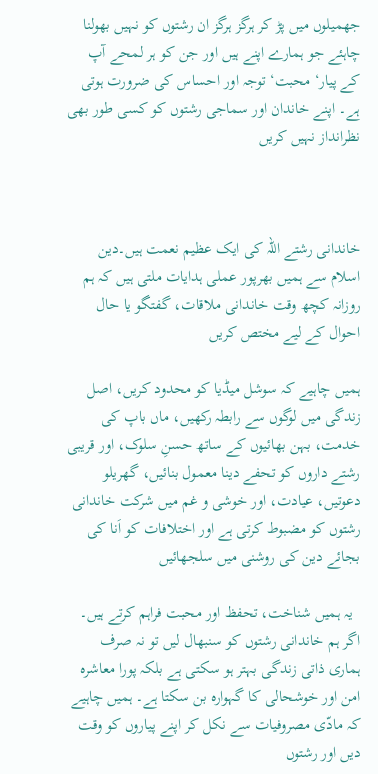جھمیلوں میں پڑ کر ہرگز ہرگز ان رشتوں کو نہیں بھولنا چاہئے جو ہمارے اپنے ہیں اور جن کو ہر لمحے آپ کے پیار‘ محبت‘ توجہ اور احساس کی ضرورت ہوتی ہے۔ اپنے خاندان اور سماجی رشتوں کو کسی طور بھی نظرانداز نہیں کریں



خاندانی رشتے اللہ کی ایک عظیم نعمت ہیں۔دین اسلام سے ہمیں بھرپور عملی ہدایات ملتی ہیں کہ ہم روزانہ کچھ وقت خاندانی ملاقات، گفتگو یا حال احوال کے لیے مختص کریں

ہمیں چاہیے کہ سوشل میڈیا کو محدود کریں، اصل زندگی میں لوگوں سے رابطہ رکھیں، ماں باپ کی خدمت، بہن بھائیوں کے ساتھ حسنِ سلوک، اور قریبی رشتے داروں کو تحفے دینا معمول بنائیں، گھریلو دعوتیں، عیادت، اور خوشی و غم میں شرکت خاندانی رشتوں کو مضبوط کرتی ہے اور اختلافات کو اَنا کی بجائے دین کی روشنی میں سلجھائیں

  یہ ہمیں شناخت، تحفظ اور محبت فراہم کرتے ہیں۔ اگر ہم خاندانی رشتوں کو سنبھال لیں تو نہ صرف ہماری ذاتی زندگی بہتر ہو سکتی ہے بلکہ پورا معاشرہ امن اور خوشحالی کا گہوارہ بن سکتا ہے۔ ہمیں چاہیے کہ مادّی مصروفیات سے نکل کر اپنے پیاروں کو وقت دیں اور رشتوں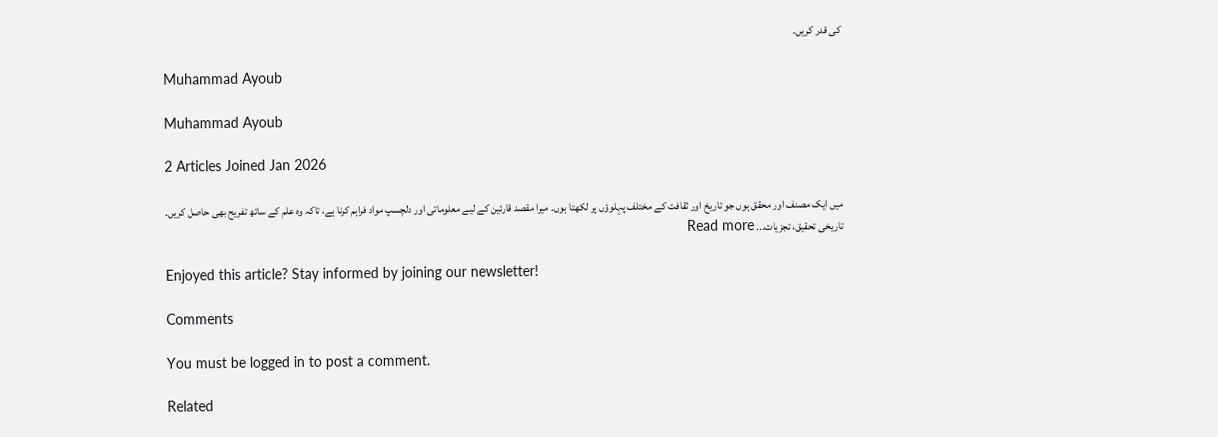کی قدر کریں۔

Muhammad Ayoub

Muhammad Ayoub

2 Articles Joined Jan 2026

میں ایک مصنف اور محقق ہوں جو تاریخ اور ثقافت کے مختلف پہلوؤں پر لکھتا ہوں۔ میرا مقصد قارئین کے لیے معلوماتی اور دلچسپ مواد فراہم کرنا ہے، تاکہ وہ علم کے ساتھ تفریح بھی حاصل کریں۔ تاریخی تحقیق، تجزیات... Read more

Enjoyed this article? Stay informed by joining our newsletter!

Comments

You must be logged in to post a comment.

Related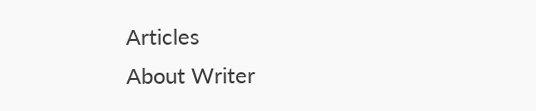Articles
About Writer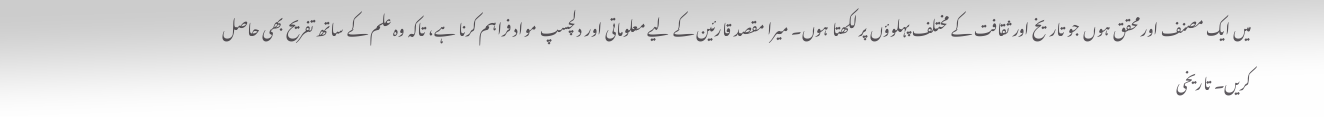میں ایک مصنف اور محقق ہوں جو تاریخ اور ثقافت کے مختلف پہلوؤں پر لکھتا ہوں۔ میرا مقصد قارئین کے لیے معلوماتی اور دلچسپ مواد فراہم کرنا ہے، تاکہ وہ علم کے ساتھ تفریح بھی حاصل کریں۔ تاریخی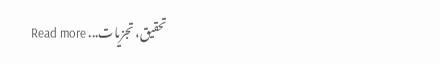تحقیق، تجزیات... Read more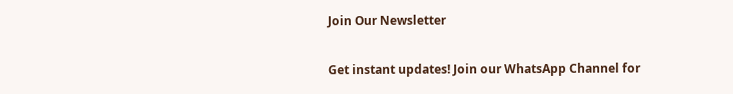Join Our Newsletter

Get instant updates! Join our WhatsApp Channel for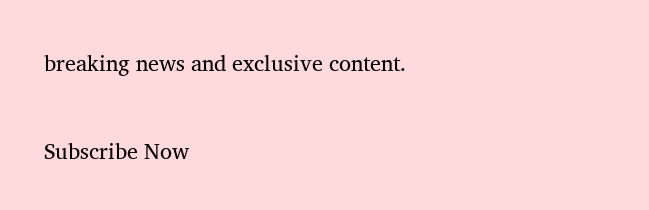breaking news and exclusive content.

Subscribe Now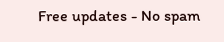Free updates - No spam